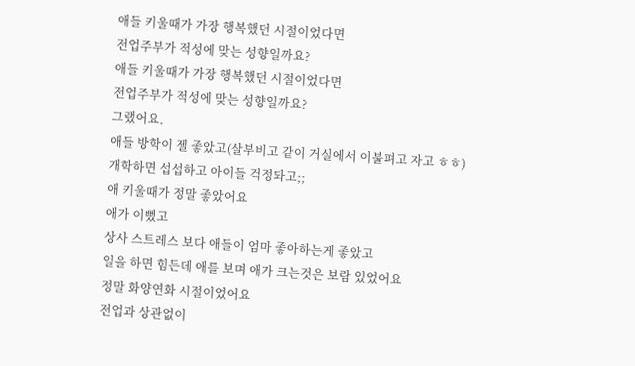애들 키울때가 가장 행복했던 시절이었다면
전업주부가 적성에 맞는 성향일까요?
애들 키울때가 가장 행복했던 시절이었다면
전업주부가 적성에 맞는 성향일까요?
그랬어요.
애들 방학이 젤 좋았고(살부비고 같이 거실에서 이불펴고 자고 ㅎㅎ)
개학하면 섭섭하고 아이들 걱정돠고;;
애 키울때가 정말 좋았어요
애가 이뻤고
상사 스트레스 보다 애들이 엄마 좋아하는게 좋았고
일을 하면 힘든데 애를 보며 애가 크는것은 보람 있었어요
정말 화양연화 시절이었어요
전업과 상관없이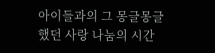아이들과의 그 몽글몽글했던 사랑 나눔의 시간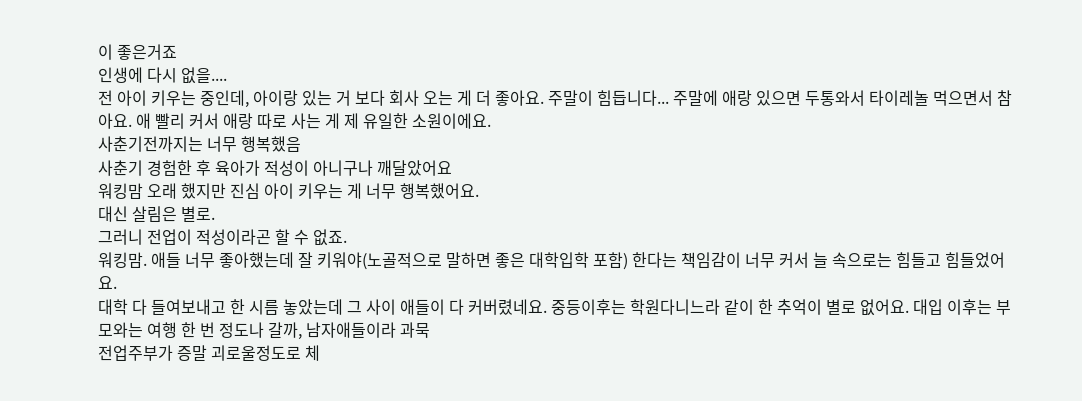이 좋은거죠
인생에 다시 없을....
전 아이 키우는 중인데, 아이랑 있는 거 보다 회사 오는 게 더 좋아요. 주말이 힘듭니다... 주말에 애랑 있으면 두통와서 타이레놀 먹으면서 참아요. 애 빨리 커서 애랑 따로 사는 게 제 유일한 소원이에요.
사춘기전까지는 너무 행복했음
사춘기 경험한 후 육아가 적성이 아니구나 깨달았어요
워킹맘 오래 했지만 진심 아이 키우는 게 너무 행복했어요.
대신 살림은 별로.
그러니 전업이 적성이라곤 할 수 없죠.
워킹맘. 애들 너무 좋아했는데 잘 키워야(노골적으로 말하면 좋은 대학입학 포함) 한다는 책임감이 너무 커서 늘 속으로는 힘들고 힘들었어요.
대학 다 들여보내고 한 시름 놓았는데 그 사이 애들이 다 커버렸네요. 중등이후는 학원다니느라 같이 한 추억이 별로 없어요. 대입 이후는 부모와는 여행 한 번 정도나 갈까, 남자애들이라 과묵
전업주부가 증말 괴로울정도로 체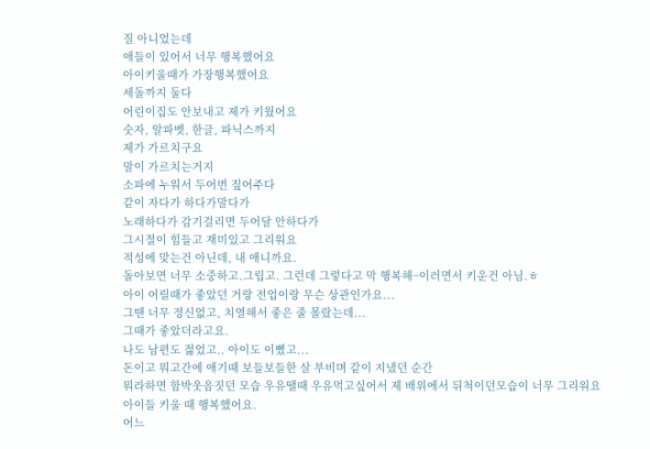질 아니었는데
애들이 있어서 너무 행복했어요
아이키울때가 가장행복했어요
세돌까지 둘다
어린이집도 안보내고 제가 키웠어요
숫자, 알파벳, 한글, 파닉스까지
제가 가르치구요
말이 가르치는거지
소파에 누워서 두어번 짚어주다
같이 자다가 하다가말다가
노래하다가 감기걸리면 두어달 안하다가
그시절이 힘들고 재미있고 그리워요
적성에 맞는건 아닌데, 내 애니까요.
돌아보면 너무 소중하고.그립고. 그런데 그렇다고 막 행복해~이러면서 키운건 아님.ㅎ
아이 어릴때가 좋았던 거랑 전업이랑 무슨 상관인가요...
그땐 너무 정신없고, 치열해서 좋은 줄 몰랐는데...
그때가 좋았더라고요.
나도 남편도 젊었고.. 아이도 이뻤고...
돈이고 뭐고간에 애기때 보들보들한 살 부비며 같이 지냈던 순간
뭐라하면 함박웃음짓던 모습 우유땔때 우유먹고싶어서 제 배위에서 뒤척이던모습이 너무 그리워요
아이들 키울 때 행복했어요.
어느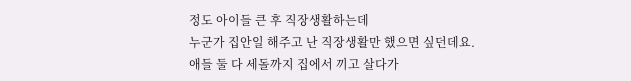정도 아이들 큰 후 직장생활하는데
누군가 집안일 해주고 난 직장생활만 했으면 싶던데요.
애들 둘 다 세돌까지 집에서 끼고 살다가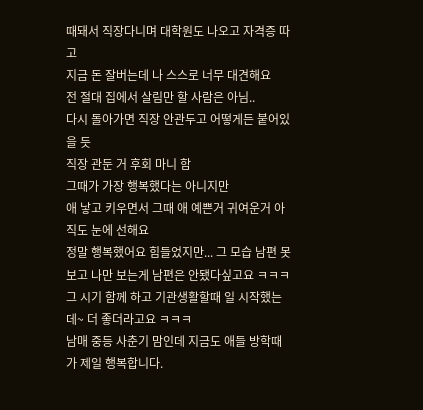때돼서 직장다니며 대학원도 나오고 자격증 따고
지금 돈 잘버는데 나 스스로 너무 대견해요
전 절대 집에서 살림만 할 사람은 아님..
다시 돌아가면 직장 안관두고 어떻게든 붙어있을 듯
직장 관둔 거 후회 마니 함
그때가 가장 행복했다는 아니지만
애 낳고 키우면서 그때 애 예쁜거 귀여운거 아직도 눈에 선해요
정말 행복했어요 힘들었지만... 그 모습 남편 못보고 나만 보는게 남편은 안됐다싶고요 ㅋㅋㅋ
그 시기 함께 하고 기관생활할때 일 시작했는데~ 더 좋더라고요 ㅋㅋㅋ
남매 중등 사춘기 맘인데 지금도 애들 방학때가 제일 행복합니다.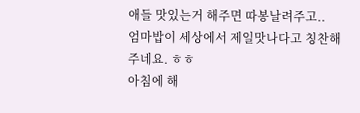애들 맛있는거 해주면 따봉날려주고..
엄마밥이 세상에서 제일맛나다고 칭찬해주네요. ㅎㅎ
아침에 해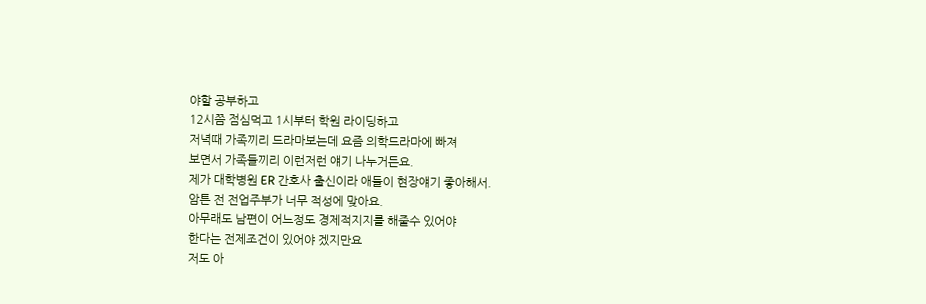야할 공부하고
12시쯤 점심먹고 1시부터 학원 라이딩하고
저녁때 가족끼리 드라마보는데 요즘 의학드라마에 빠져
보면서 가족들끼리 이런저런 얘기 나누거든요.
제가 대학병원 ER 간호사 출신이라 애들이 현장얘기 좋아해서.
암튼 전 전업주부가 너무 적성에 맞아요.
아무래도 남편이 어느정도 경제적지지를 해줄수 있어야
한다는 전제조건이 있어야 겠지만요
저도 아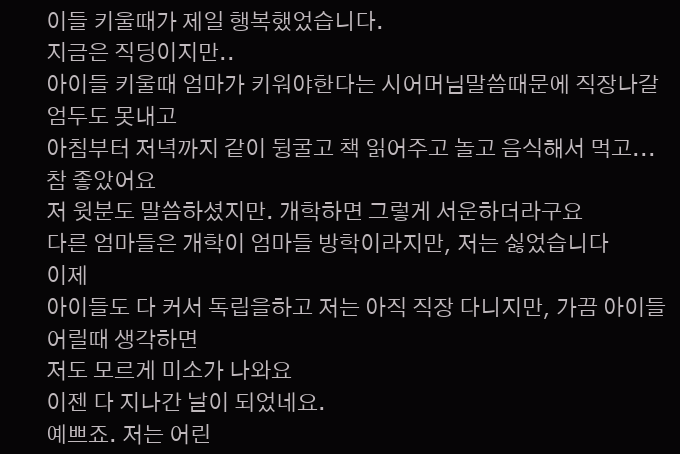이들 키울때가 제일 행복했었습니다.
지금은 직딩이지만..
아이들 키울때 엄마가 키워야한다는 시어머님말씀때문에 직장나갈 엄두도 못내고
아침부터 저녁까지 같이 뒹굴고 책 읽어주고 놀고 음식해서 먹고...
참 좋았어요
저 윗분도 말씀하셨지만. 개학하면 그렇게 서운하더라구요
다른 엄마들은 개학이 엄마들 방학이라지만, 저는 싫었습니다
이제
아이들도 다 커서 독립을하고 저는 아직 직장 다니지만, 가끔 아이들 어릴때 생각하면
저도 모르게 미소가 나와요
이젠 다 지나간 날이 되었네요.
예쁘죠. 저는 어린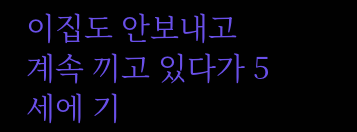이집도 안보내고 계속 끼고 있다가 5세에 기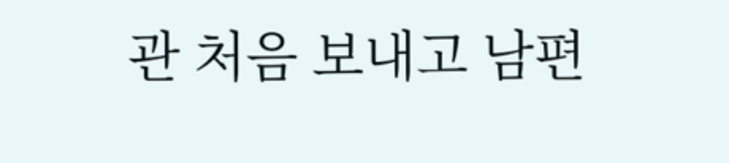관 처음 보내고 남편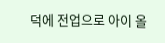덕에 전업으로 아이 올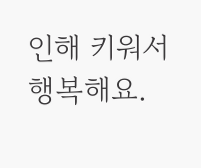인해 키워서 행복해요.